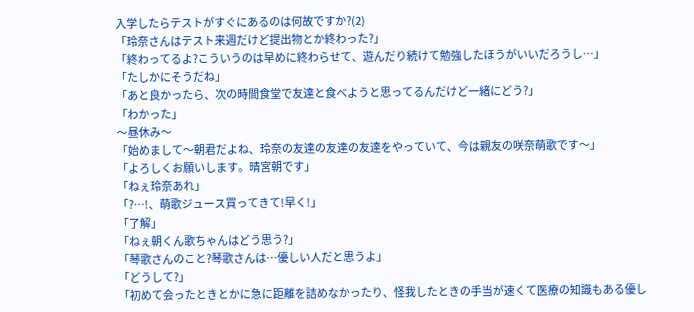入学したらテストがすぐにあるのは何故ですか?(2)
「玲奈さんはテスト来週だけど提出物とか終わった?」
「終わってるよ?こういうのは早めに終わらせて、遊んだり続けて勉強したほうがいいだろうし…」
「たしかにそうだね」
「あと良かったら、次の時間食堂で友達と食べようと思ってるんだけど一緒にどう?」
「わかった」
〜昼休み〜
「始めまして〜朝君だよね、玲奈の友達の友達の友達をやっていて、今は親友の咲奈萌歌です〜」
「よろしくお願いします。晴宮朝です」
「ねぇ玲奈あれ」
「?…!、萌歌ジュース買ってきて!早く!」
「了解」
「ねぇ朝くん歌ちゃんはどう思う?」
「琴歌さんのこと?琴歌さんは…優しい人だと思うよ」
「どうして?」
「初めて会ったときとかに急に距離を詰めなかったり、怪我したときの手当が速くて医療の知識もある優し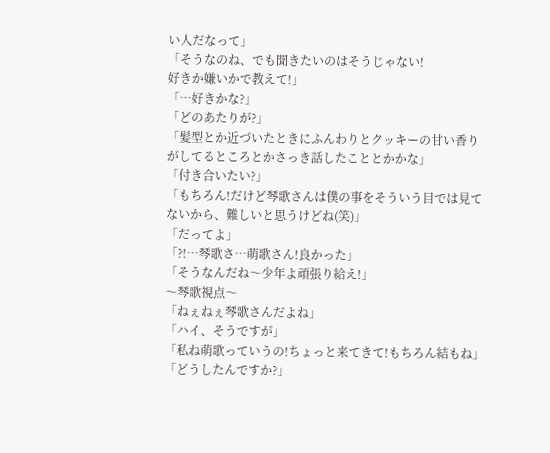い人だなって」
「そうなのね、でも聞きたいのはそうじゃない!
好きか嫌いかで教えて!」
「…好きかな?」
「どのあたりが?」
「髪型とか近づいたときにふんわりとクッキーの甘い香りがしてるところとかさっき話したこととかかな」
「付き合いたい?」
「もちろん!だけど琴歌さんは僕の事をそういう目では見てないから、難しいと思うけどね(笑)」
「だってよ」
「?!…琴歌さ…萌歌さん!良かった」
「そうなんだね〜少年よ頑張り給え!」
〜琴歌視点〜
「ねぇねぇ琴歌さんだよね」
「ハイ、そうですが」
「私ね萌歌っていうの!ちょっと来てきて!もちろん結もね」
「どうしたんですか?」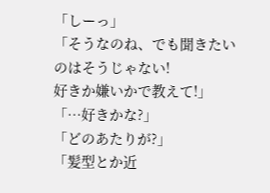「しーっ」
「そうなのね、でも聞きたいのはそうじゃない!
好きか嫌いかで教えて!」
「…好きかな?」
「どのあたりが?」
「髪型とか近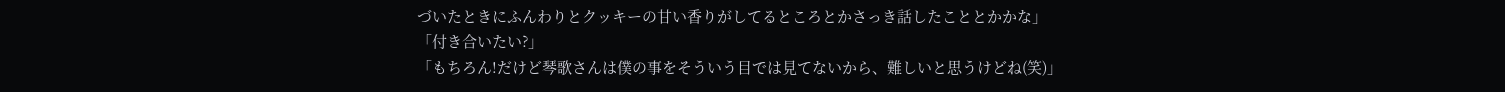づいたときにふんわりとクッキーの甘い香りがしてるところとかさっき話したこととかかな」
「付き合いたい?」
「もちろん!だけど琴歌さんは僕の事をそういう目では見てないから、難しいと思うけどね(笑)」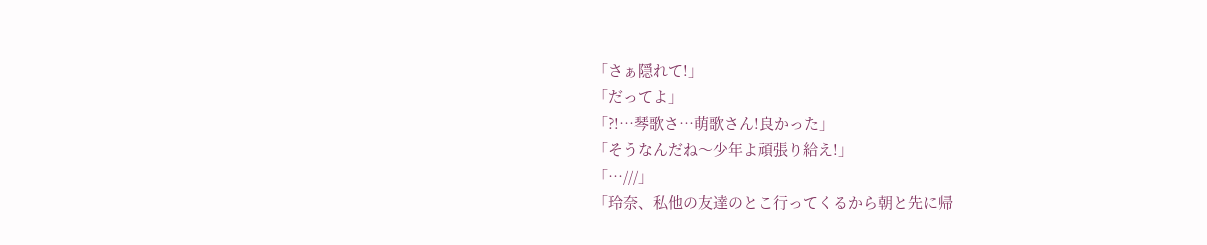「さぁ隠れて!」
「だってよ」
「?!…琴歌さ…萌歌さん!良かった」
「そうなんだね〜少年よ頑張り給え!」
「…///」
「玲奈、私他の友達のとこ行ってくるから朝と先に帰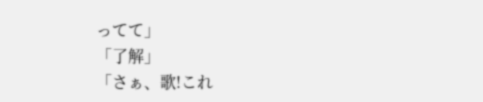ってて」
「了解」
「さぁ、歌!これ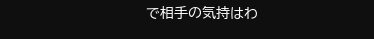で相手の気持はわ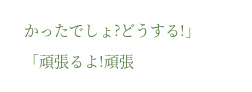かったでしょ?どうする!」
「頑張るよ!頑張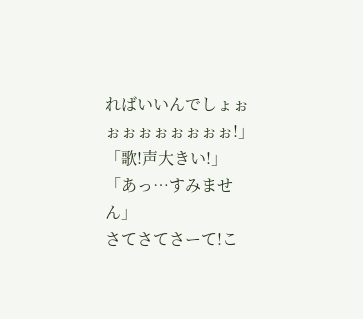ればいいんでしょぉぉぉぉぉぉぉぉぉ!」
「歌!声大きい!」
「あっ…すみません」
さてさてさーて!こ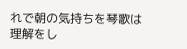れで朝の気持ちを琴歌は理解をし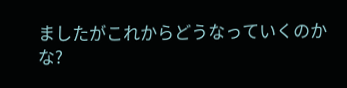ましたがこれからどうなっていくのかな?